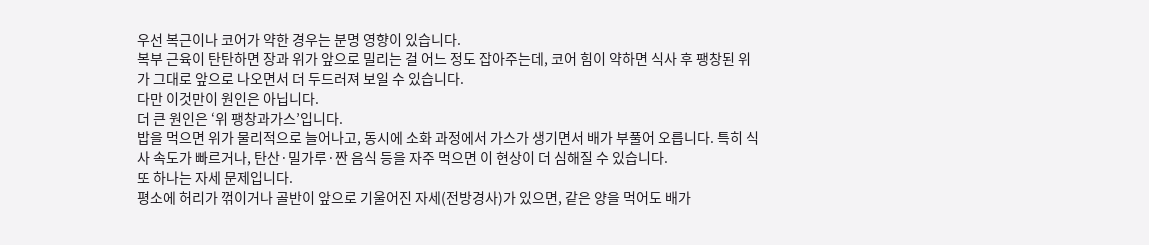우선 복근이나 코어가 약한 경우는 분명 영향이 있습니다.
복부 근육이 탄탄하면 장과 위가 앞으로 밀리는 걸 어느 정도 잡아주는데, 코어 힘이 약하면 식사 후 팽창된 위가 그대로 앞으로 나오면서 더 두드러져 보일 수 있습니다.
다만 이것만이 원인은 아닙니다.
더 큰 원인은 ‘위 팽창과가스’입니다.
밥을 먹으면 위가 물리적으로 늘어나고, 동시에 소화 과정에서 가스가 생기면서 배가 부풀어 오릅니다. 특히 식사 속도가 빠르거나, 탄산·밀가루·짠 음식 등을 자주 먹으면 이 현상이 더 심해질 수 있습니다.
또 하나는 자세 문제입니다.
평소에 허리가 꺾이거나 골반이 앞으로 기울어진 자세(전방경사)가 있으면, 같은 양을 먹어도 배가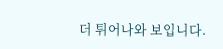더 튀어나와 보입니다.